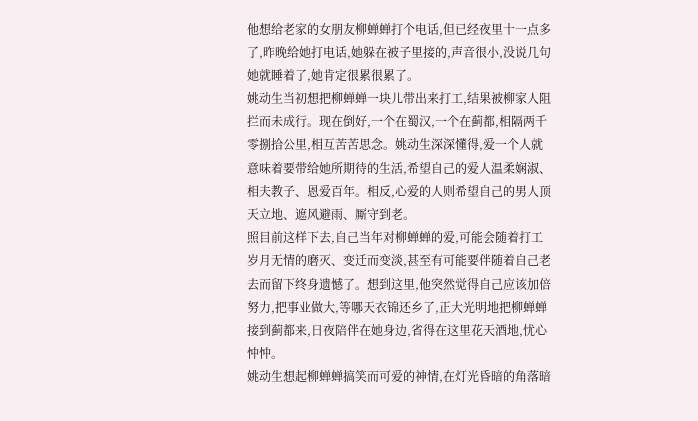他想给老家的女朋友柳蝉蝉打个电话,但已经夜里十一点多了,昨晚给她打电话,她躲在被子里接的,声音很小,没说几句她就睡着了,她肯定很累很累了。
姚动生当初想把柳蝉蝉一块儿带出来打工,结果被柳家人阻拦而未成行。现在倒好,一个在蜀汉,一个在蓟都,相隔两千零捌拾公里,相互苦苦思念。姚动生深深懂得,爱一个人就意味着要带给她所期待的生活,希望自己的爱人温柔娴淑、相夫教子、恩爱百年。相反,心爱的人则希望自己的男人顶天立地、遮风避雨、厮守到老。
照目前这样下去,自己当年对柳蝉蝉的爱,可能会随着打工岁月无情的磨灭、变迁而变淡,甚至有可能要伴随着自己老去而留下终身遗憾了。想到这里,他突然觉得自己应该加倍努力,把事业做大,等哪天衣锦还乡了,正大光明地把柳蝉蝉接到蓟都来,日夜陪伴在她身边,省得在这里花天酒地,忧心忡忡。
姚动生想起柳蝉蝉搞笑而可爱的神情,在灯光昏暗的角落暗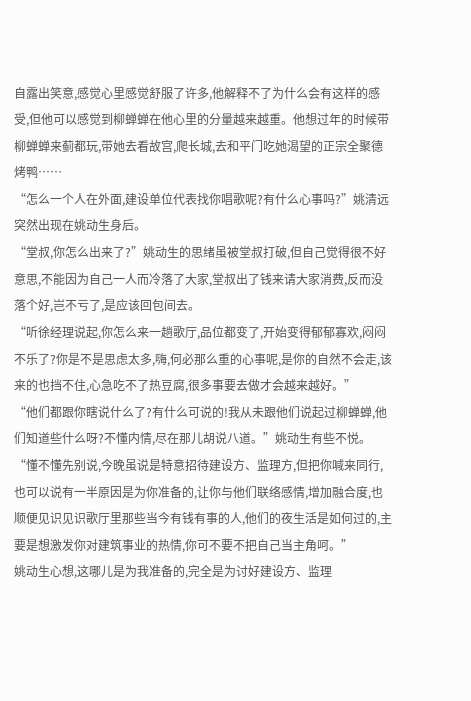自露出笑意,感觉心里感觉舒服了许多,他解释不了为什么会有这样的感受,但他可以感觉到柳蝉蝉在他心里的分量越来越重。他想过年的时候带柳蝉蝉来蓟都玩,带她去看故宫,爬长城,去和平门吃她渴望的正宗全聚德烤鸭……
“怎么一个人在外面,建设单位代表找你唱歌呢?有什么心事吗?”姚清远突然出现在姚动生身后。
“堂叔,你怎么出来了?”姚动生的思绪虽被堂叔打破,但自己觉得很不好意思,不能因为自己一人而冷落了大家,堂叔出了钱来请大家消费,反而没落个好,岂不亏了,是应该回包间去。
“听徐经理说起,你怎么来一趟歌厅,品位都变了,开始变得郁郁寡欢,闷闷不乐了?你是不是思虑太多,嗨,何必那么重的心事呢,是你的自然不会走,该来的也挡不住,心急吃不了热豆腐,很多事要去做才会越来越好。”
“他们都跟你瞎说什么了?有什么可说的!我从未跟他们说起过柳蝉蝉,他们知道些什么呀?不懂内情,尽在那儿胡说八道。”姚动生有些不悦。
“懂不懂先别说,今晚虽说是特意招待建设方、监理方,但把你喊来同行,也可以说有一半原因是为你准备的,让你与他们联络感情,增加融合度,也顺便见识见识歌厅里那些当今有钱有事的人,他们的夜生活是如何过的,主要是想激发你对建筑事业的热情,你可不要不把自己当主角呵。”
姚动生心想,这哪儿是为我准备的,完全是为讨好建设方、监理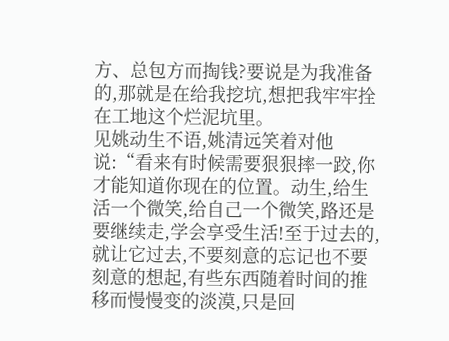方、总包方而掏钱?要说是为我准备的,那就是在给我挖坑,想把我牢牢拴在工地这个烂泥坑里。
见姚动生不语,姚清远笑着对他说:“看来有时候需要狠狠摔一跤,你才能知道你现在的位置。动生,给生活一个微笑,给自己一个微笑,路还是要继续走,学会享受生活!至于过去的,就让它过去,不要刻意的忘记也不要刻意的想起,有些东西随着时间的推移而慢慢变的淡漠,只是回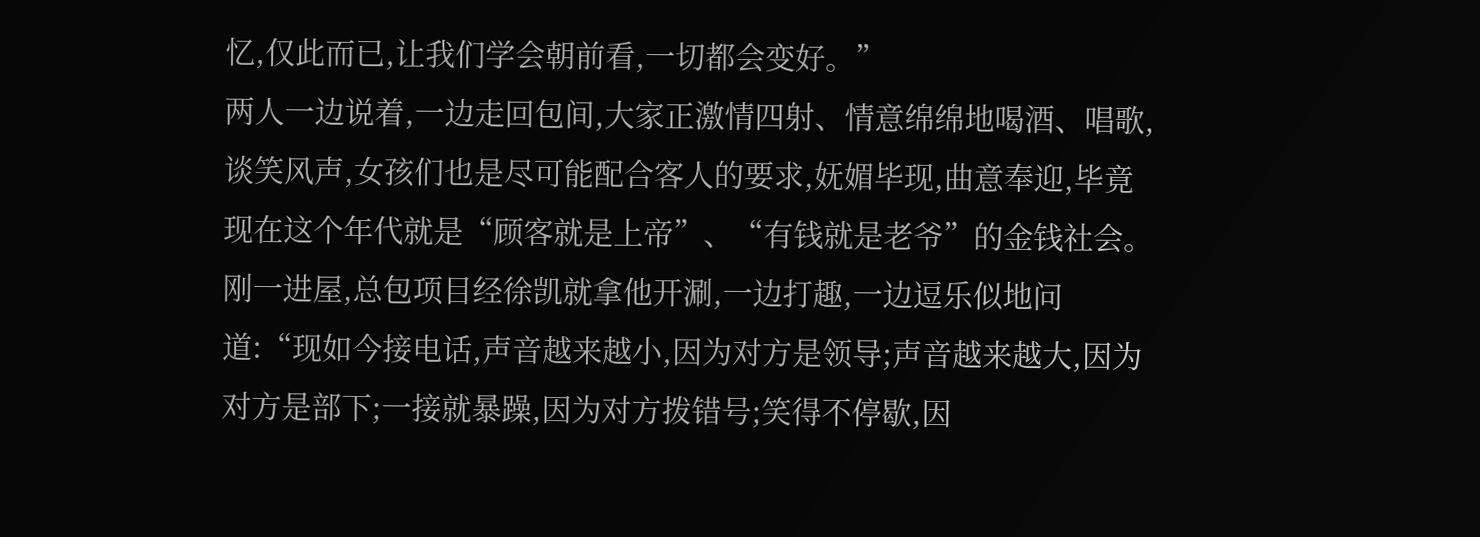忆,仅此而已,让我们学会朝前看,一切都会变好。”
两人一边说着,一边走回包间,大家正激情四射、情意绵绵地喝酒、唱歌,谈笑风声,女孩们也是尽可能配合客人的要求,妩媚毕现,曲意奉迎,毕竟现在这个年代就是“顾客就是上帝”、“有钱就是老爷”的金钱社会。
刚一进屋,总包项目经徐凯就拿他开涮,一边打趣,一边逗乐似地问道:“现如今接电话,声音越来越小,因为对方是领导;声音越来越大,因为对方是部下;一接就暴躁,因为对方拨错号;笑得不停歇,因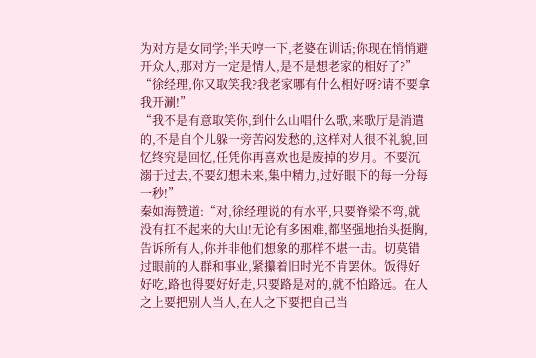为对方是女同学;半天哼一下,老婆在训话;你现在悄悄避开众人,那对方一定是情人,是不是想老家的相好了?”
“徐经理,你又取笑我?我老家哪有什么相好呀?请不要拿我开涮!”
“我不是有意取笑你,到什么山唱什么歌,来歌厅是消遣的,不是自个儿躲一旁苦闷发愁的,这样对人很不礼貌,回忆终究是回忆,任凭你再喜欢也是废掉的岁月。不要沉溺于过去,不要幻想未来,集中精力,过好眼下的每一分每一秒!”
秦如海赞道:“对,徐经理说的有水平,只要脊梁不弯,就没有扛不起来的大山!无论有多困难,都坚强地抬头挺胸,告诉所有人,你并非他们想象的那样不堪一击。切莫错过眼前的人群和事业,紧攥着旧时光不肯罢休。饭得好好吃,路也得要好好走,只要路是对的,就不怕路远。在人之上要把别人当人,在人之下要把自己当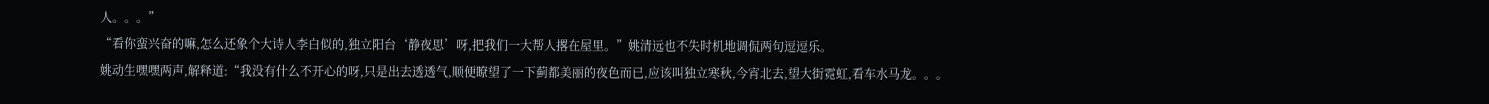人。。。”
“看你蛮兴奋的嘛,怎么还象个大诗人李白似的,独立阳台‘静夜思’呀,把我们一大帮人撂在屋里。”姚清远也不失时机地调侃两句逗逗乐。
姚动生嘿嘿两声,解释道:“我没有什么不开心的呀,只是出去透透气,顺便瞭望了一下蓟都美丽的夜色而已,应该叫独立寒秋,今宵北去,望大街霓虹,看车水马龙。。。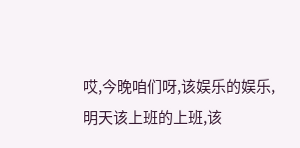哎,今晚咱们呀,该娱乐的娱乐,明天该上班的上班,该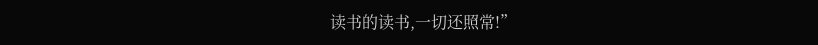读书的读书,一切还照常!”